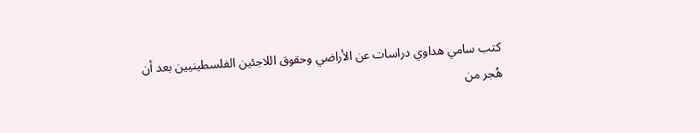كتب سامي هداوي دراسات عن الأراضي وحقوق اللاجئين الفلسطينيين بعد أن هُجر من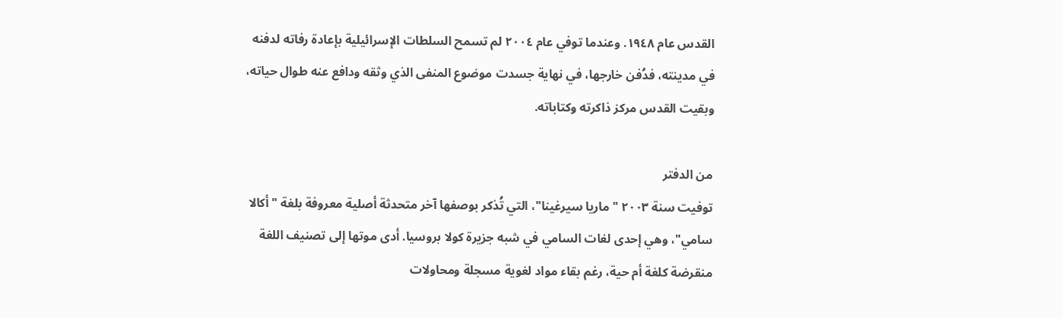القدس عام ١٩٤٨. وعندما توفي عام ٢٠٠٤ لم تسمح السلطات الإسرائيلية بإعادة رفاته لدفنه في مدينته، فدُفن خارجها، في نهاية جسدت موضوع المنفى الذي وثقه ودافع عنه طوال حياته، وبقيت القدس مركز ذاكرته وكتاباته.

من الدفتر
توفيت سنة ٢٠٠٣ "ماريا سيرغينا"، التي تُذكر بوصفها آخر متحدثة أصلية معروفة بلغة "أكالا سامي"، وهي إحدى لغات السامي في شبه جزيرة كولا بروسيا. أدى موتها إلى تصنيف اللغة منقرضة كلغة أم حية، رغم بقاء مواد لغوية مسجلة ومحاولات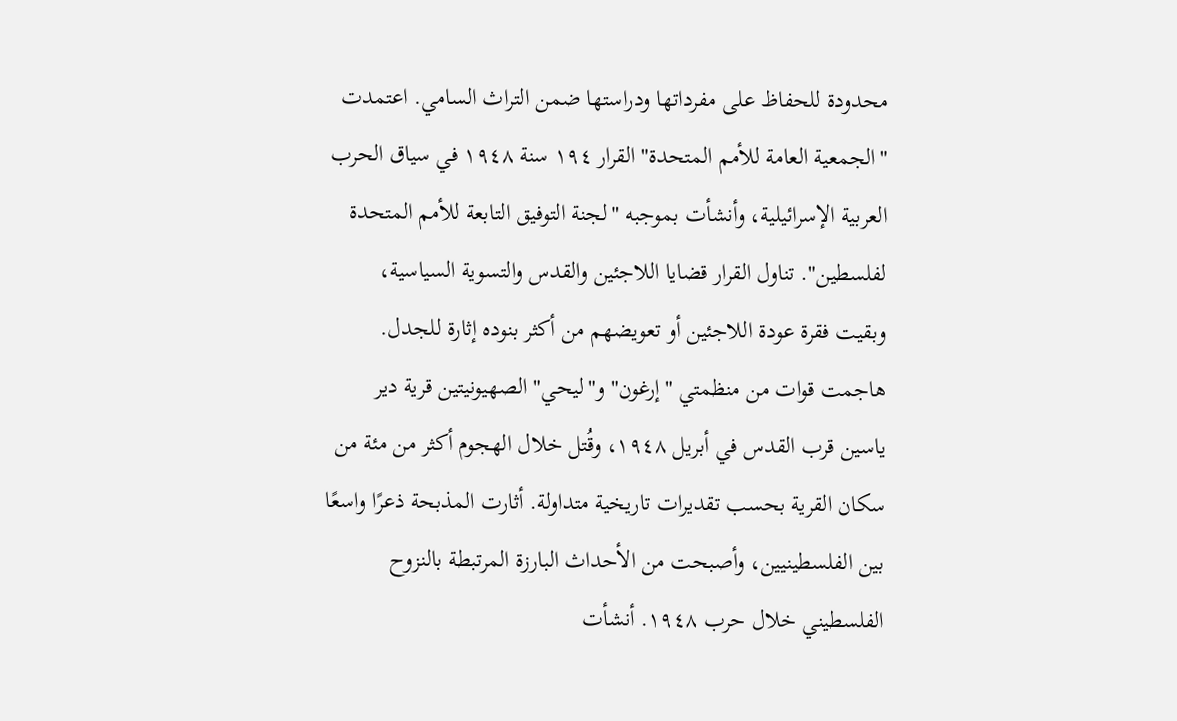محدودة للحفاظ على مفرداتها ودراستها ضمن التراث السامي. اعتمدت "الجمعية العامة للأمم المتحدة" القرار ١٩٤ سنة ١٩٤٨ في سياق الحرب العربية الإسرائيلية، وأنشأت بموجبه "لجنة التوفيق التابعة للأمم المتحدة لفلسطين". تناول القرار قضايا اللاجئين والقدس والتسوية السياسية، وبقيت فقرة عودة اللاجئين أو تعويضهم من أكثر بنوده إثارة للجدل. هاجمت قوات من منظمتي "إرغون" و"ليحي" الصهيونيتين قرية دير ياسين قرب القدس في أبريل ١٩٤٨، وقُتل خلال الهجوم أكثر من مئة من سكان القرية بحسب تقديرات تاريخية متداولة. أثارت المذبحة ذعرًا واسعًا بين الفلسطينيين، وأصبحت من الأحداث البارزة المرتبطة بالنزوح الفلسطيني خلال حرب ١٩٤٨. أنشأت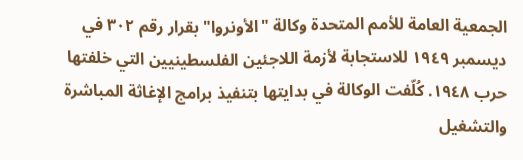الجمعية العامة للأمم المتحدة وكالة "الأونروا" بقرار رقم ٣٠٢ في ديسمبر ١٩٤٩ للاستجابة لأزمة اللاجئين الفلسطينيين التي خلفتها حرب ١٩٤٨. كُلّفت الوكالة في بدايتها بتنفيذ برامج الإغاثة المباشرة والتشغيل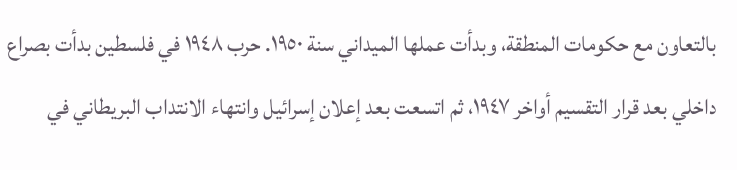بالتعاون مع حكومات المنطقة، وبدأت عملها الميداني سنة ١٩٥٠. حرب ١٩٤٨ في فلسطين بدأت بصراع داخلي بعد قرار التقسيم أواخر ١٩٤٧، ثم اتسعت بعد إعلان إسرائيل وانتهاء الانتداب البريطاني في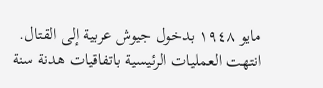مايو ١٩٤٨ بدخول جيوش عربية إلى القتال. انتهت العمليات الرئيسية باتفاقيات هدنة سنة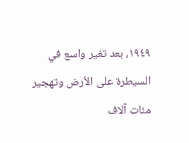١٩٤٩، بعد تغير واسع في السيطرة على الأرض وتهجير مئات آلاف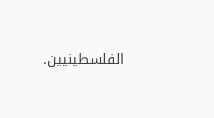الفلسطينيين.